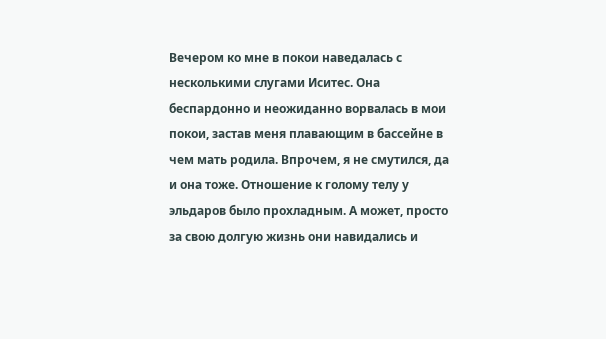Вечером ко мне в покои наведалась с несколькими слугами Иситес. Она беспардонно и неожиданно ворвалась в мои покои, застав меня плавающим в бассейне в чем мать родила. Впрочем, я не смутился, да и она тоже. Отношение к голому телу у эльдаров было прохладным. А может, просто за свою долгую жизнь они навидались и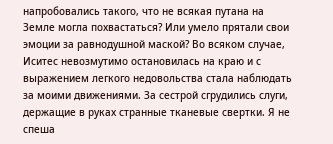напробовались такого, что не всякая путана на Земле могла похвастаться? Или умело прятали свои эмоции за равнодушной маской? Во всяком случае, Иситес невозмутимо остановилась на краю и с выражением легкого недовольства стала наблюдать за моими движениями. За сестрой сгрудились слуги, держащие в руках странные тканевые свертки. Я не спеша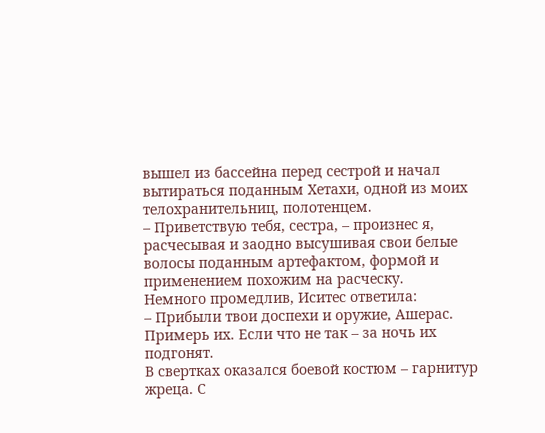вышел из бассейна перед сестрой и начал вытираться поданным Хетахи, одной из моих телохранительниц, полотенцем.
– Приветствую тебя, сестра, – произнес я, расчесывая и заодно высушивая свои белые волосы поданным артефактом, формой и применением похожим на расческу.
Немного промедлив, Иситес ответила:
– Прибыли твои доспехи и оружие, Ашерас. Примерь их. Если что не так – за ночь их подгонят.
В свертках оказался боевой костюм – гарнитур жреца. С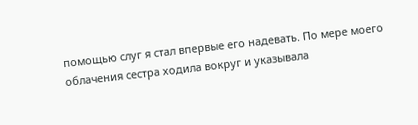помощью слуг я стал впервые его надевать. По мере моего облачения сестра ходила вокруг и указывала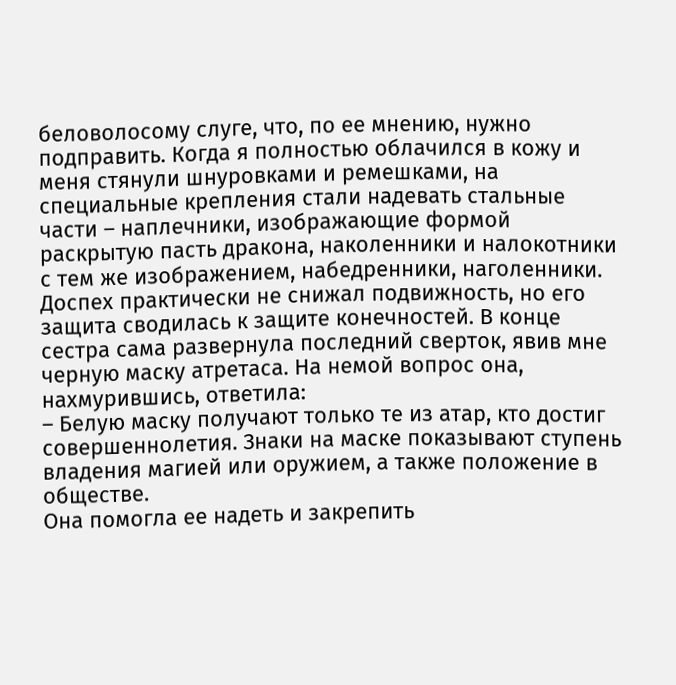беловолосому слуге, что, по ее мнению, нужно подправить. Когда я полностью облачился в кожу и меня стянули шнуровками и ремешками, на специальные крепления стали надевать стальные части – наплечники, изображающие формой раскрытую пасть дракона, наколенники и налокотники с тем же изображением, набедренники, наголенники. Доспех практически не снижал подвижность, но его защита сводилась к защите конечностей. В конце сестра сама развернула последний сверток, явив мне черную маску атретаса. На немой вопрос она, нахмурившись, ответила:
– Белую маску получают только те из атар, кто достиг совершеннолетия. Знаки на маске показывают ступень владения магией или оружием, а также положение в обществе.
Она помогла ее надеть и закрепить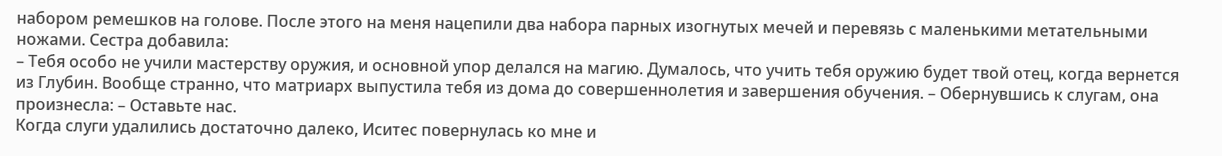набором ремешков на голове. После этого на меня нацепили два набора парных изогнутых мечей и перевязь с маленькими метательными ножами. Сестра добавила:
– Тебя особо не учили мастерству оружия, и основной упор делался на магию. Думалось, что учить тебя оружию будет твой отец, когда вернется из Глубин. Вообще странно, что матриарх выпустила тебя из дома до совершеннолетия и завершения обучения. – Обернувшись к слугам, она произнесла: – Оставьте нас.
Когда слуги удалились достаточно далеко, Иситес повернулась ко мне и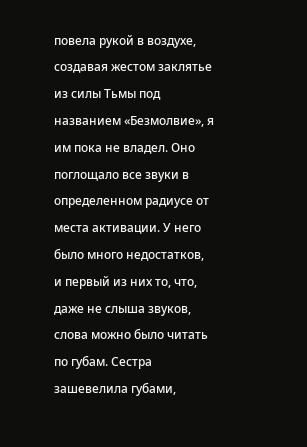повела рукой в воздухе, создавая жестом заклятье из силы Тьмы под названием «Безмолвие», я им пока не владел. Оно поглощало все звуки в определенном радиусе от места активации. У него было много недостатков, и первый из них то, что, даже не слыша звуков, слова можно было читать по губам. Сестра зашевелила губами,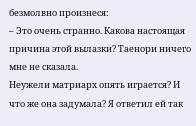безмолвно произнеся:
– Это очень странно. Какова настоящая причина этой вылазки? Таенори ничего мне не сказала.
Неужели матриарх опять играется? И что же она задумала? Я ответил ей так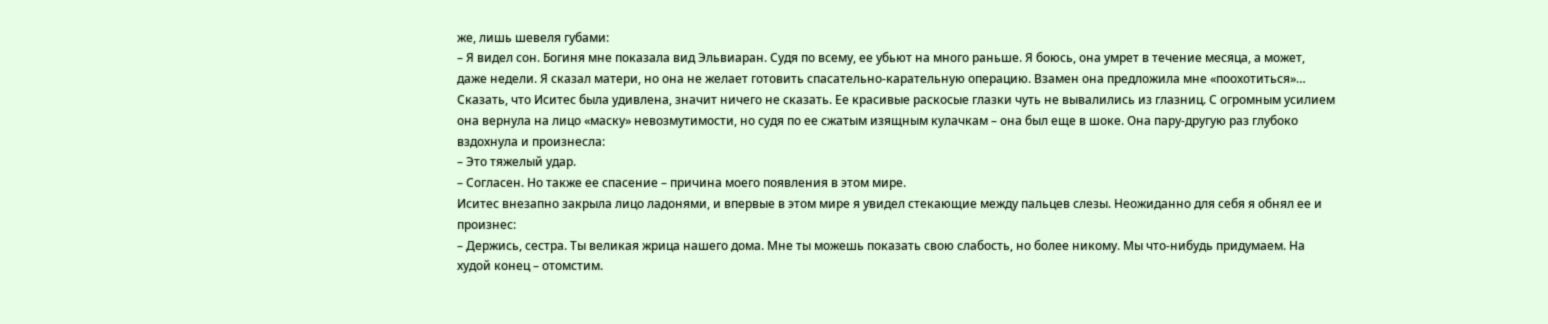же, лишь шевеля губами:
– Я видел сон. Богиня мне показала вид Эльвиаран. Судя по всему, ее убьют на много раньше. Я боюсь, она умрет в течение месяца, а может, даже недели. Я сказал матери, но она не желает готовить спасательно-карательную операцию. Взамен она предложила мне «поохотиться»…
Сказать, что Иситес была удивлена, значит ничего не сказать. Ее красивые раскосые глазки чуть не вывалились из глазниц. С огромным усилием она вернула на лицо «маску» невозмутимости, но судя по ее сжатым изящным кулачкам – она был еще в шоке. Она пару-другую раз глубоко вздохнула и произнесла:
– Это тяжелый удар.
– Согласен. Но также ее спасение – причина моего появления в этом мире.
Иситес внезапно закрыла лицо ладонями, и впервые в этом мире я увидел стекающие между пальцев слезы. Неожиданно для себя я обнял ее и произнес:
– Держись, сестра. Ты великая жрица нашего дома. Мне ты можешь показать свою слабость, но более никому. Мы что-нибудь придумаем. На худой конец – отомстим.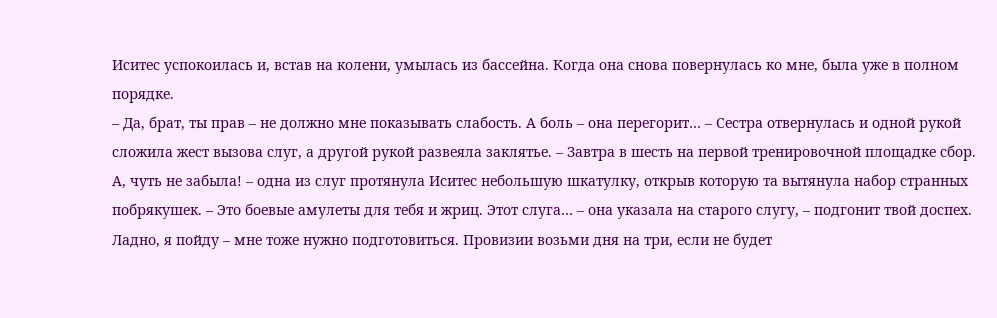Иситес успокоилась и, встав на колени, умылась из бассейна. Когда она снова повернулась ко мне, была уже в полном порядке.
– Да, брат, ты прав – не должно мне показывать слабость. А боль – она перегорит… – Сестра отвернулась и одной рукой сложила жест вызова слуг, а другой рукой развеяла заклятье. – Завтра в шесть на первой тренировочной площадке сбор. А, чуть не забыла! – одна из слуг протянула Иситес небольшую шкатулку, открыв которую та вытянула набор странных побрякушек. – Это боевые амулеты для тебя и жриц. Этот слуга… – она указала на старого слугу, – подгонит твой доспех. Ладно, я пойду – мне тоже нужно подготовиться. Провизии возьми дня на три, если не будет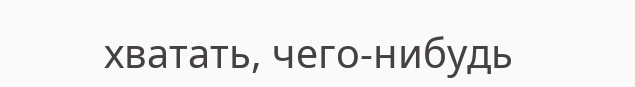хватать, чего-нибудь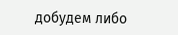добудем либо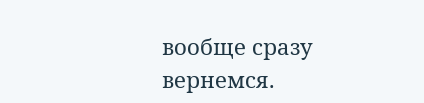вообще сразу вернемся.